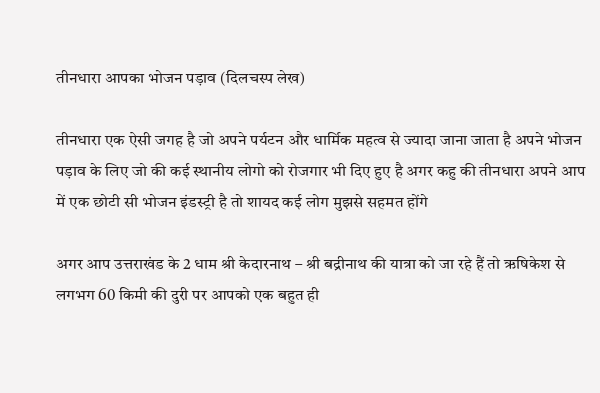तीनधारा आपका भोजन पड़ाव (दिलचस्प लेख)

तीनधारा एक ऐसी जगह है जो अपने पर्यटन और धार्मिक महत्व से ज्यादा जाना जाता है अपने भोजन पड़ाव के लिए जो की कई स्थानीय लोगो को रोजगार भी दिए हुए है अगर कहु की तीनधारा अपने आप में एक छोटी सी भोजन इंडस्ट्री है तो शायद कई लोग मुझसे सहमत होंगे

अगर आप उत्तराखंड के 2 धाम श्री केदारनाथ – श्री बद्रीनाथ की यात्रा को जा रहे हैं तो ऋषिकेश से लगभग 60 किमी की दुरी पर आपको एक बहुत ही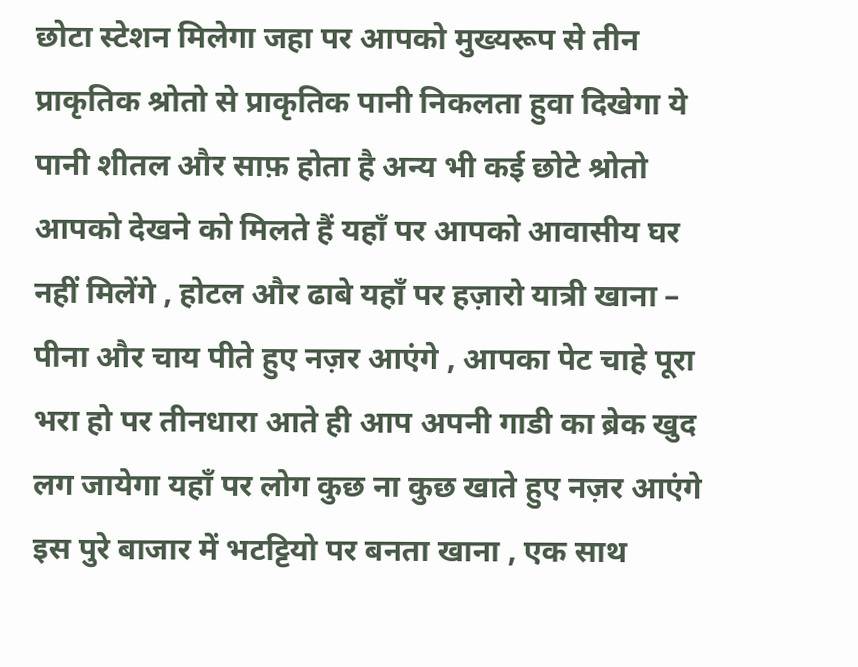छोटा स्टेशन मिलेगा जहा पर आपको मुख्यरूप से तीन प्राकृतिक श्रोतो से प्राकृतिक पानी निकलता हुवा दिखेगा ये पानी शीतल और साफ़ होता है अन्य भी कई छोटे श्रोतो आपको देखने को मिलते हैं यहाँ पर आपको आवासीय घर नहीं मिलेंगे , होटल और ढाबे यहाँ पर हज़ारो यात्री खाना – पीना और चाय पीते हुए नज़र आएंगे , आपका पेट चाहे पूरा भरा हो पर तीनधारा आते ही आप अपनी गाडी का ब्रेक खुद लग जायेगा यहाँ पर लोग कुछ ना कुछ खाते हुए नज़र आएंगे इस पुरे बाजार में भटट्टियो पर बनता खाना , एक साथ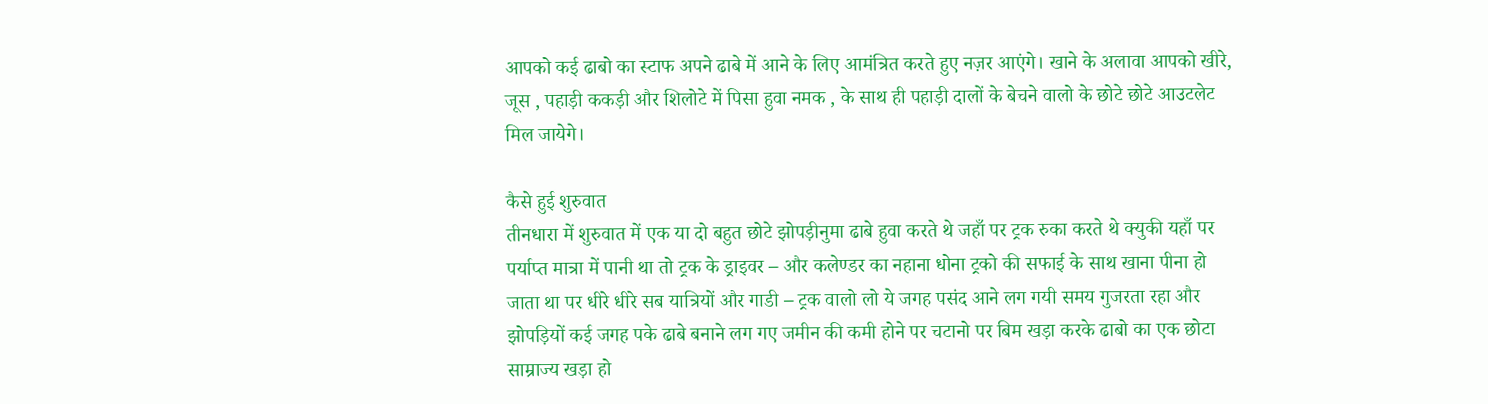आपको कई ढाबो का स्टाफ अपने ढाबे में आने के लिए आमंत्रित करते हुए नज़र आएंगे। खाने के अलावा आपको खीरे, जूस , पहाड़ी ककड़ी और शिलोटे में पिसा हुवा नमक , के साथ ही पहाड़ी दालों के बेचने वालो के छोटे छोटे आउटलेट मिल जायेगे।

कैसे हुई शुरुवात
तीनधारा में शुरुवात में एक या दो बहुत छोटे झोपड़ीनुमा ढाबे हुवा करते थे जहाँ पर ट्रक रुका करते थे क्युकी यहाँ पर पर्याप्त मात्रा में पानी था तो ट्रक के ड्राइवर – और कलेण्डर का नहाना धोना ट्रको की सफाई के साथ खाना पीना हो जाता था पर धीरे धीरे सब यात्रियों और गाडी – ट्रक वालो लो ये जगह पसंद आने लग गयी समय गुजरता रहा और झोपड़ियों कई जगह पके ढाबे बनाने लग गए जमीन की कमी होने पर चटानो पर बिम खड़ा करके ढाबो का एक छोटा साम्राज्य खड़ा हो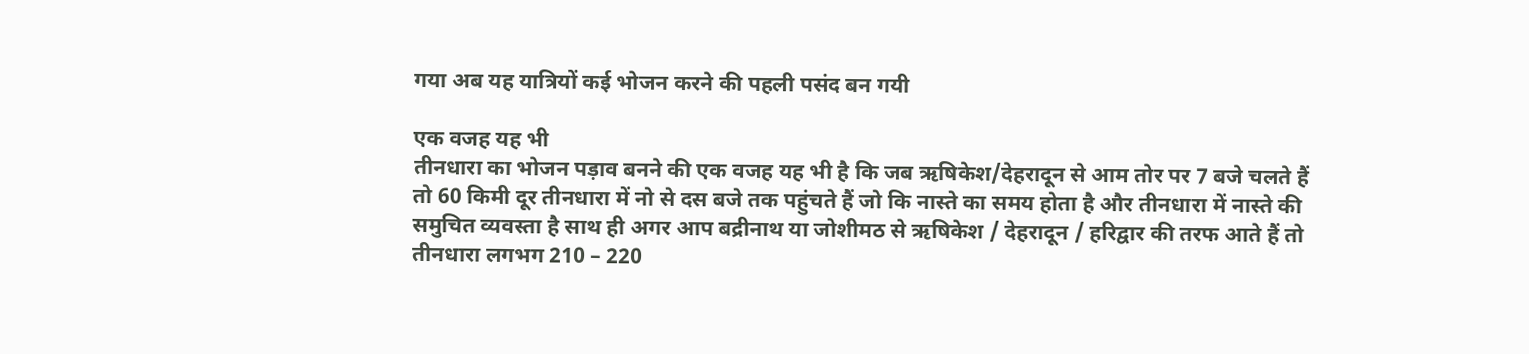गया अब यह यात्रियों कई भोजन करने की पहली पसंद बन गयी

एक वजह यह भी
तीनधारा का भोजन पड़ाव बनने की एक वजह यह भी है कि जब ऋषिकेश/देहरादून से आम तोर पर 7 बजे चलते हैं तो 60 किमी दूर तीनधारा में नो से दस बजे तक पहुंचते हैं जो कि नास्ते का समय होता है और तीनधारा में नास्ते की समुचित व्यवस्ता है साथ ही अगर आप बद्रीनाथ या जोशीमठ से ऋषिकेश / देहरादून / हरिद्वार की तरफ आते हैं तो तीनधारा लगभग 210 – 220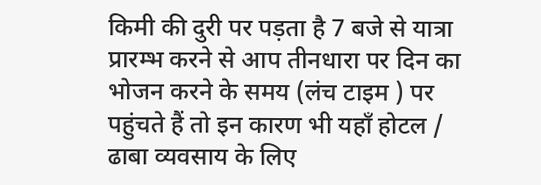किमी की दुरी पर पड़ता है 7 बजे से यात्रा प्रारम्भ करने से आप तीनधारा पर दिन का भोजन करने के समय (लंच टाइम ) पर पहुंचते हैं तो इन कारण भी यहाँ होटल / ढाबा व्यवसाय के लिए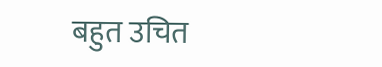बहुत उचित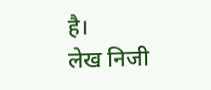है।
लेख निजी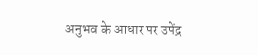अनुभव के आधार पर उपेंद्र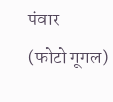पंवार
(फोटो गूगल)